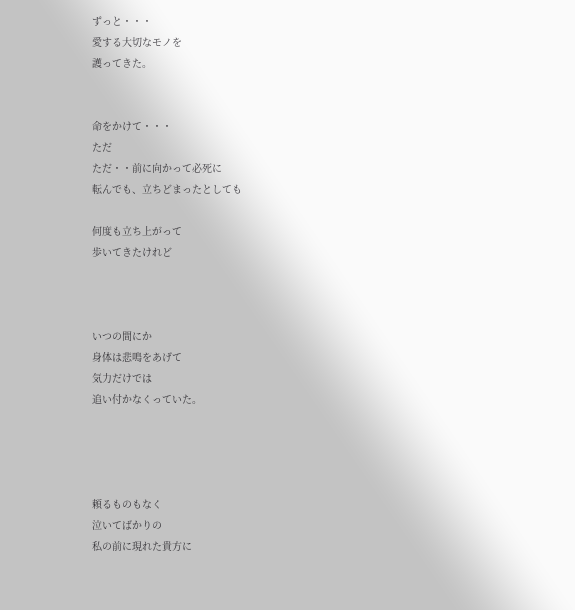ずっと・・・
愛する大切なモノを
護ってきた。


命をかけて・・・
ただ
ただ・・前に向かって必死に
転んでも、立ちどまったとしても

何度も立ち上がって
歩いてきたけれど



いつの間にか
身体は悲鳴をあげて
気力だけでは
追い付かなくっていた。




頼るものもなく
泣いてばかりの
私の前に現れた貴方に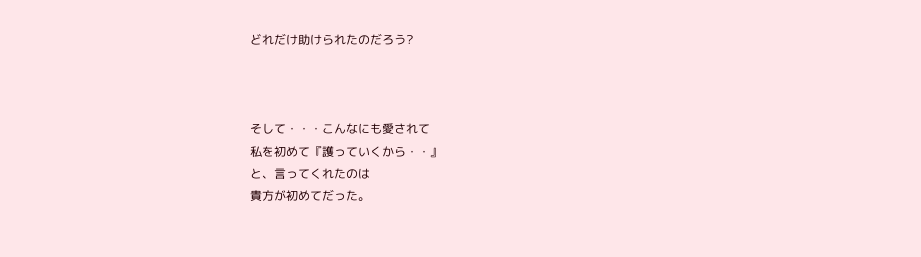どれだけ助けられたのだろう?



そして・・・こんなにも愛されて
私を初めて『護っていくから・・』
と、言ってくれたのは
貴方が初めてだった。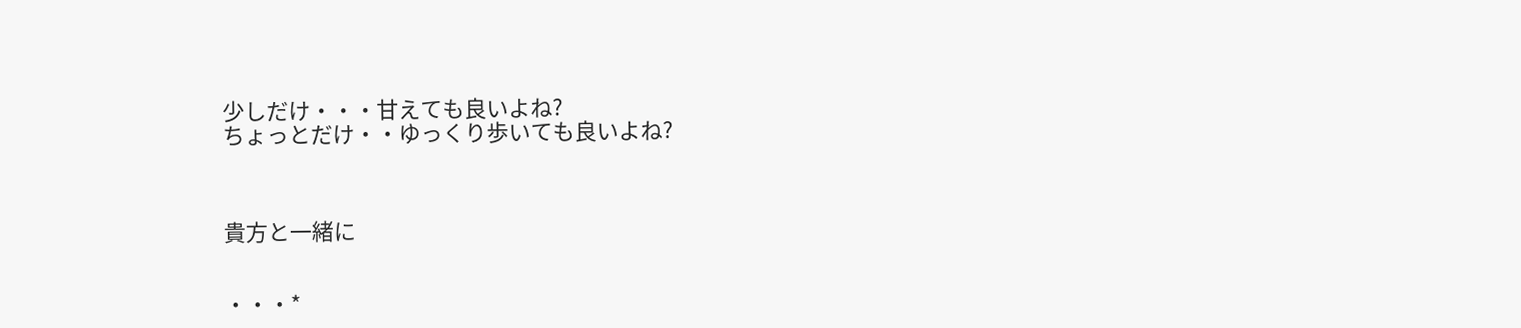少しだけ・・・甘えても良いよね?
ちょっとだけ・・ゆっくり歩いても良いよね?



貴方と一緒に


・・・*